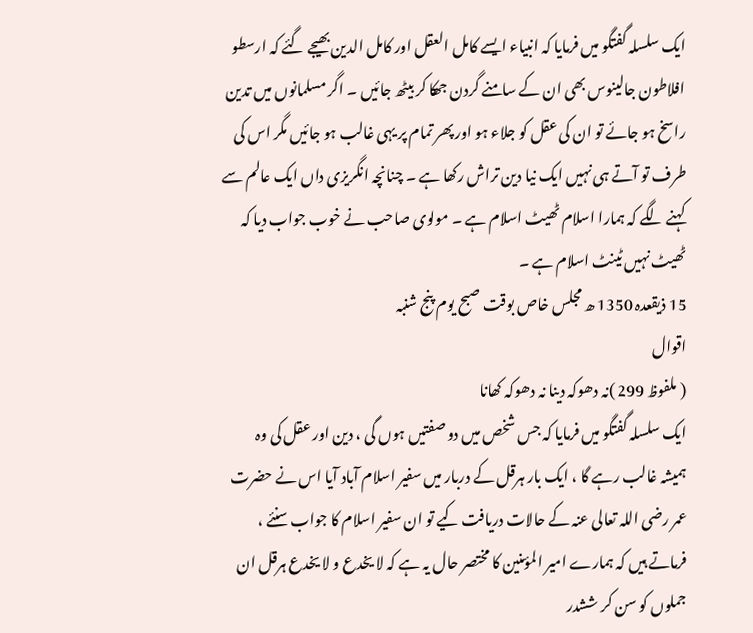ایک سلسلہ گفتگو میں فرمایا کہ انبیاء ایسے کامل العقل اور کامل الدین بھیجے گئے کہ ارسطو افلاطون جالینوس بھی ان کے سامنے گردن جھکا کر بیٹھ جائیں ۔ اگر مسلمانوں میں تدین راسخ ہو جائے تو ان کی عقل کو جلاء ہو اور پھر تمام پر یہی غالب ہو جائیں مگر اس کی طرف تو آتے ہی نہیں ایک نیا دین تراش رکھا ہے ۔ چنانچہ انگریزی داں ایک عالم سے کہنے لگے کہ ہمارا اسلام ٹھیٹ اسلام ہے ۔ مولوی صاحب نے خوب جواب دیا کہ ٹھیٹ نہیں ٹینٹ اسلام ہے ۔
15 ذیقعدہ 1350 ھ مجلس خاص بوقت صبح یوم پنج شنبہ
اقوال
( ملفوظ 299 )نہ دھوکہ دینا نہ دھوکہ کھانا
ایک سلسلہ گفتگو میں فرمایا کہ جس شخص میں دو صفتیں ہوں گی ، دین اور عقل کی وہ ہمیشہ غالب رہے گا ، ایک بار ہرقل کے دربار میں سفیر اسلام آباد آیا اس نے حضرت عمر رضی اللہ تعالی عنہ کے حالات دریافت کیے تو ان سفیر اسلام کا جواب سنئے ، فرماتے ہیں کہ ہمارے امیر المؤمنین کا مختصر حال یہ ہے کہ لا یخدع و لا یخدع ہرقل ان جملوں کو سن کر ششدر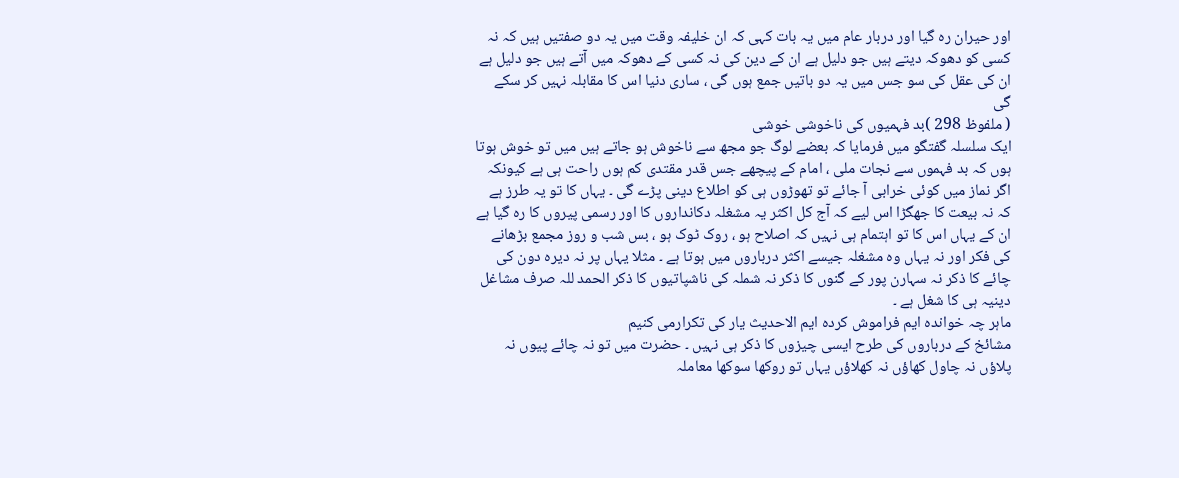اور حیران رہ گیا اور دربار عام میں یہ بات کہی کہ ان خلیفہ وقت میں یہ دو صفتیں ہیں کہ نہ کسی کو دھوکہ دیتے ہیں جو دلیل ہے ان کے دین کی نہ کسی کے دھوکہ میں آتے ہیں جو دلیل ہے ان کی عقل کی سو جس میں یہ دو باتیں جمع ہوں گی ، ساری دنیا اس کا مقابلہ نہیں کر سکے گی
( ملفوظ 298 )بد فہمیوں کی ناخوشی خوشی
ایک سلسلہ گفتگو میں فرمایا کہ بعضے لوگ جو مجھ سے ناخوش ہو جاتے ہیں میں تو خوش ہوتا ہوں کہ بد فہموں سے نجات ملی ، امام کے پیچھے جس قدر مقتدی کم ہوں راحت ہی ہے کیونکہ اگر نماز میں کوئی خرابی آ جائے تو تھوڑوں ہی کو اطلاع دینی پڑے گی ۔ یہاں کا تو یہ طرز ہے کہ نہ بیعت کا جھگڑا اس لیے کہ آج کل اکثر یہ مشغلہ دکانداروں کا اور رسمی پیروں کا رہ گیا ہے ان کے یہاں اس کا تو اہتمام ہی نہیں کہ اصلاح ہو ، روک ٹوک ہو ، بس شب و روز مجمع بڑھانے کی فکر اور نہ یہاں وہ مشغلہ جیسے اکثر درباروں میں ہوتا ہے ۔ مثلا یہاں پر نہ دیرہ دون کی چائے کا ذکر نہ سہارن پور کے گنوں کا ذکر نہ شملہ کی ناشپاتیوں کا ذکر الحمد للہ صرف مشاغل دینیہ ہی کا شغل ہے ۔
ماہر چہ خواندہ ایم فراموش کردہ ایم الاحدیث یار کی تکرارمی کنیم
مشائخ کے درباروں کی طرح ایسی چیزوں کا ذکر ہی نہیں ۔ حضرت میں تو نہ چائے پیوں نہ پلاؤں نہ چاول کھاؤں نہ کھلاؤں یہاں تو روکھا سوکھا معاملہ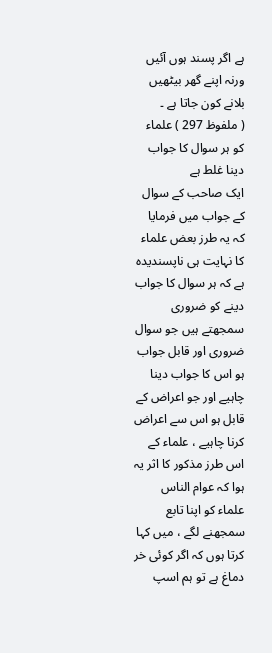ہے اگر پسند ہوں آئیں ورنہ اپنے گھر بیٹھیں بلانے کون جاتا ہے ۔
( ملفوظ 297 ) علماء کو ہر سوال کا جواب دینا غلط ہے
ایک صاحب کے سوال کے جواب میں فرمایا کہ یہ طرز بعض علماء کا نہایت ہی ناپسندیدہ ہے کہ ہر سوال کا جواب دینے کو ضروری سمجھتے ہیں جو سوال ضروری اور قابل جواب ہو اس کا جواب دینا چاہیے اور جو اعراض کے قابل ہو اس سے اعراض کرنا چاہیے ، علماء کے اس طرز مذکور کا اثر یہ ہوا کہ عوام الناس علماء کو اپنا تابع سمجھنے لگے ، میں کہا کرتا ہوں کہ اگر کوئی خر دماغ ہے تو ہم اسپ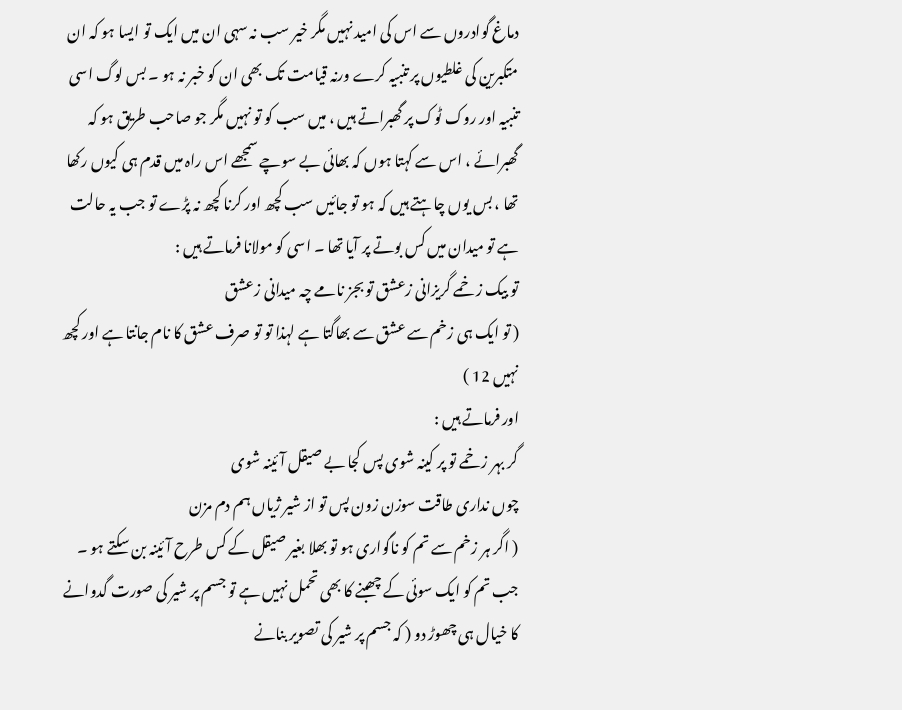دماغ گوادروں سے اس کی امید نہیں مگر خیر سب نہ سہی ان میں ایک تو ایسا ہو کہ ان متکبرین کی غلطیوں پر تنبیہ کرے ورنہ قیامت تک بھی ان کو خبر نہ ہو ۔ بس لوگ اسی تنبیہ اور روک ٹوک پر گھبراتے ہیں ، میں سب کو تو نہیں مگر جو صاحب طریق ہو کہ گھبرائے ، اس سے کہتا ہوں کہ بھائی بے سوچے سمجھے اس راہ میں قدم ہی کیوں رکھا تھا ، بس یوں چاہتے ہیں کہ ہو تو جائیں سب کچھ اور کرنا کچھ نہ پڑے تو جب یہ حالت ہے تو میدان میں کس بوتے پر آیا تھا ۔ اسی کو مولانا فرماتے ہیں :
تو بیک زخمے گریزانی زعشق تو بجز نامے چہ میدانی زعشق
( تو ایک ہی زخم سے عشق سے بھاگتا ہے لہذا تو تو صرف عشق کا نام جانتا ہے اور کچھ نہیں 12 )
اور فرماتے ہیں :
گر بہر زخمے تو پر کینہ شوی پس کجا بے صیقل آئینہ شوی
چوں نداری طاقت سوزن زون پس تو از شیر ژیاں ہم دم مزن
( اگر ہر زخم سے تم کو ناگواری ہو تو بھلا بغیر صیقل کے کس طرح آئینہ بن سکتے ہو ۔
جب تم کو ایک سوئی کے چھبنے کا بھی تحمل نہیں ہے تو جسم پر شیر کی صورت گدوانے کا خیال ہی چھوڑ دو ( کہ جسم پر شیر کی تصویر بنانے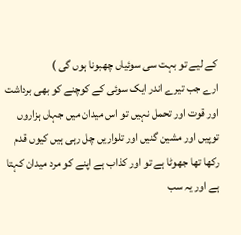کے لیے تو بہت سی سوئیاں چھبونا ہوں گی )
ارے جب تیرے اندر ایک سوئی کے کوچنے کو بھی برداشت اور قوت اور تحمل نہیں تو اس میدان میں جہاں ہزاروں توپیں اور مشین گنیں اور تلواریں چل رہی ہیں کیوں قدم رکھا تھا جھوٹا ہے تو اور کذاب ہے اپنے کو مرد میدان کہتا ہے اور یہ سب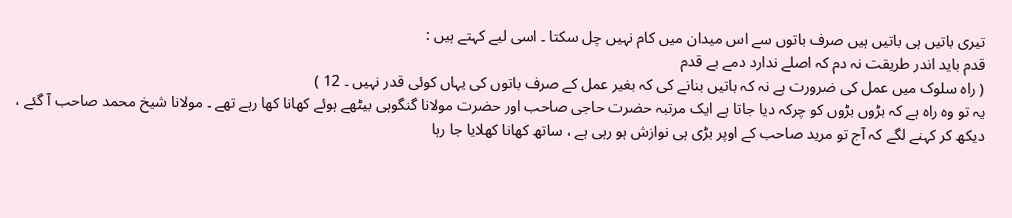تیری باتیں ہی باتیں ہیں صرف باتوں سے اس میدان میں کام نہیں چل سکتا ۔ اسی لیے کہتے ہیں :
قدم باید اندر طریقت نہ دم کہ اصلے ندارد دمے بے قدم
( راہ سلوک میں عمل کی ضرورت ہے نہ کہ باتیں بنانے کی کہ بغیر عمل کے صرف باتوں کی یہاں کوئی قدر نہیں ۔ 12 )
یہ تو وہ راہ ہے کہ بڑوں بڑوں کو چرکہ دیا جاتا ہے ایک مرتبہ حضرت حاجی صاحب اور حضرت مولانا گنگوہی بیٹھے ہوئے کھانا کھا رہے تھے ۔ مولانا شیخ محمد صاحب آ گئے ، دیکھ کر کہنے لگے کہ آج تو مرید صاحب کے اوپر بڑی ہی نوازش ہو رہی ہے ، ساتھ کھانا کھلایا جا رہا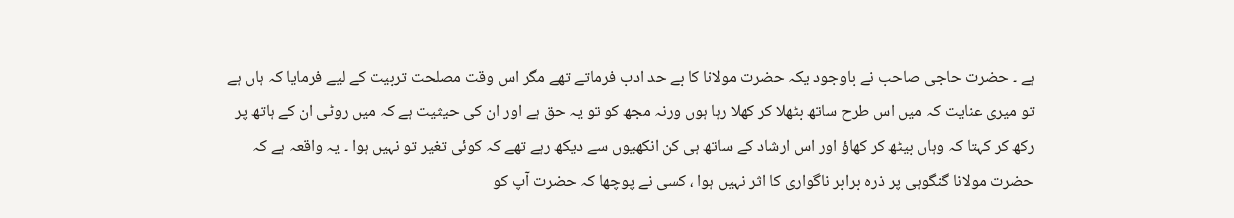ہے ۔ حضرت حاجی صاحب نے باوجود یکہ حضرت مولانا کا بے حد ادب فرماتے تھے مگر اس وقت مصلحت تربیت کے لیے فرمایا کہ ہاں ہے تو میری عنایت کہ میں اس طرح ساتھ بٹھلا کر کھلا رہا ہوں ورنہ مجھ کو تو یہ حق ہے اور ان کی حیثیت ہے کہ میں روٹی ان کے ہاتھ پر رکھ کر کہتا کہ وہاں بیٹھ کر کھاؤ اور اس ارشاد کے ساتھ ہی کن انکھیوں سے دیکھ رہے تھے کہ کوئی تغیر تو نہیں ہوا ۔ یہ واقعہ ہے کہ حضرت مولانا گنگوہی پر ذرہ برابر ناگواری کا اثر نہیں ہوا ، کسی نے پوچھا کہ حضرت آپ کو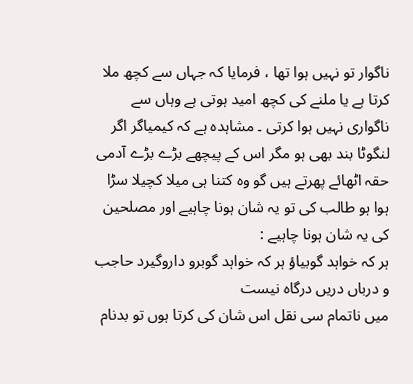ناگوار تو نہیں ہوا تھا ، فرمایا کہ جہاں سے کچھ ملا کرتا ہے یا ملنے کی کچھ امید ہوتی ہے وہاں سے ناگواری نہیں ہوا کرتی ۔ مشاہدہ ہے کہ کیمیاگر اگر لنگوٹا بند بھی ہو مگر اس کے پیچھے بڑے بڑے آدمی حقہ اٹھائے پھرتے ہیں گو وہ کتنا ہی میلا کچیلا سڑا ہوا ہو طالب کی تو یہ شان ہونا چاہیے اور مصلحین کی یہ شان ہونا چاہیے :
ہر کہ خواہد گوبیاؤ ہر کہ خواہد گوبرو داروگیرد حاجب و درباں دریں درگاہ نیست
میں ناتمام سی نقل اس شان کی کرتا ہوں تو بدنام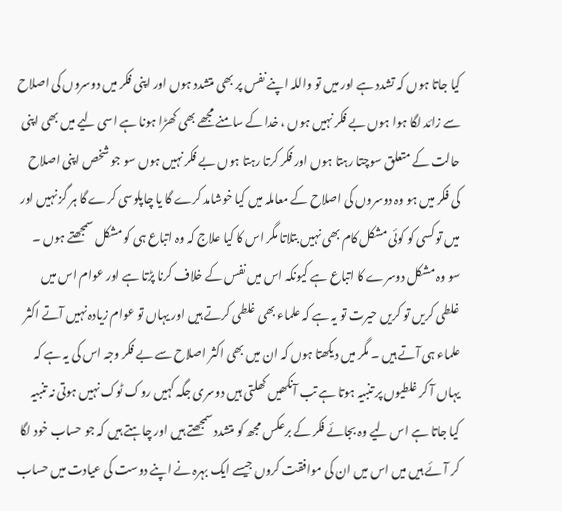کیا جاتا ہوں کہ تشدد ہے اور میں تو واللہ اپنے نفس پر بھی متشدد ہوں اور اپنی فکر میں دوسروں کی اصلاح سے زائد لگا ہوا ہوں بے فکر نہیں ہوں ، خدا کے سامنے مجھے بھی کھڑا ہونا ہے اسی لیے میں بھی اپنی حالت کے متعلق سوچتا رہتا ہوں اور فکر کرتا رہتا ہوں بے فکر نہیں ہوں سو جو شخص اپنی اصلاح کی فکر میں ہو وہ دوسروں کی اصلاح کے معاملہ میں کیا خوشامد کرے گا یا چاپلوسی کرے گا ہر گز نہیں اور میں تو کسی کو کوئی مشکل کام بھی نہیں بتلاتا مگر اس کا کیا علاج کہ وہ اتباع ہی کو مشکل سمجھتے ہوں ۔ سو وہ مشکل دوسرے کا اتباع ہے کیونکہ اس میں نفس کے خلاف کرنا پڑتا ہے اور عوام اس میں غلطی کریں تو کریں حیرت تو یہ ہے کہ علماء بھی غلطی کرتے ہیں اور یہاں تو عوام زیادہ نہیں آتے اکثر علماء ہی آتے ہیں ۔ مگر میں دیکھتا ہوں کہ ان میں بھی اکثر اصلاح سے بے فکر وجہ اس کی یہ ہے کہ یہاں آ کر غلطیوں پر تنبیہ ہوتا ہے تب آنکھیں کھلتی ہیں دوسری جگہ کہیں روک ٹوک نہیں ہوتی نہ تنبیہ کیا جاتا ہے اس لیے وہ بجائے فکر کے برعکس مجھ کو متشدد سمجھتے ہیں اور چاہتے ہیں کہ جو حساب خود لگا کر آئے ہیں میں اس میں ان کی موافقت کروں جیسے ایک بہرہ نے اپنے دوست کی عیادت میں حساب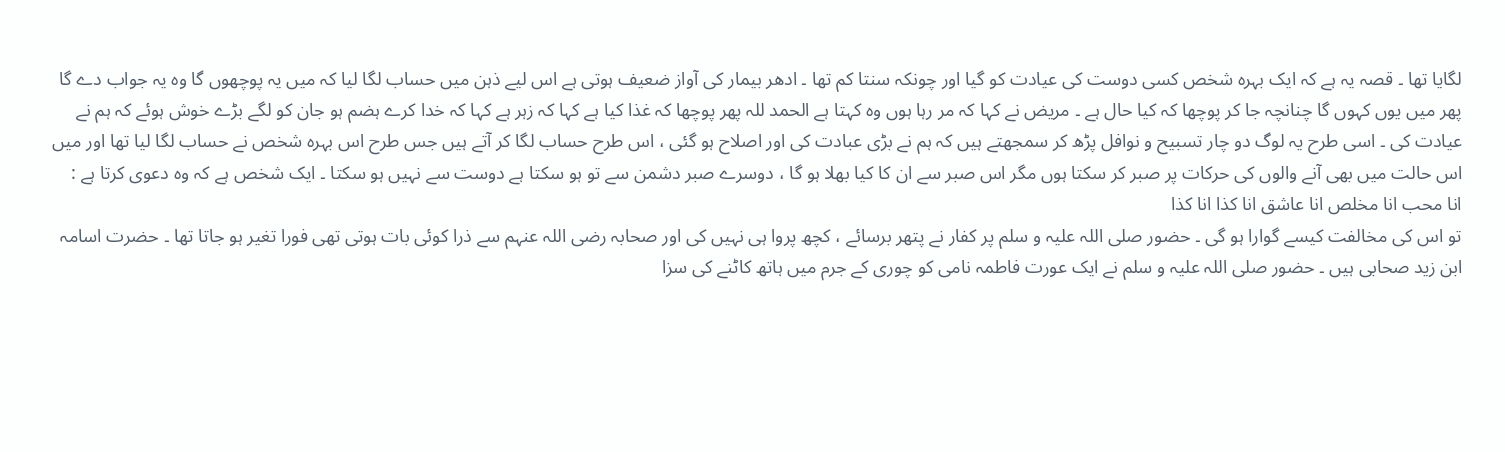لگایا تھا ۔ قصہ یہ ہے کہ ایک بہرہ شخص کسی دوست کی عیادت کو گیا اور چونکہ سنتا کم تھا ۔ ادھر بیمار کی آواز ضعیف ہوتی ہے اس لیے ذہن میں حساب لگا لیا کہ میں یہ پوچھوں گا وہ یہ جواب دے گا پھر میں یوں کہوں گا چنانچہ جا کر پوچھا کہ کیا حال ہے ۔ مریض نے کہا کہ مر رہا ہوں وہ کہتا ہے الحمد للہ پھر پوچھا کہ غذا کیا ہے کہا کہ زہر ہے کہا کہ خدا کرے ہضم ہو جان کو لگے بڑے خوش ہوئے کہ ہم نے عیادت کی ۔ اسی طرح یہ لوگ دو چار تسبیح و نوافل پڑھ کر سمجھتے ہیں کہ ہم نے بڑی عبادت کی اور اصلاح ہو گئی ، اس طرح حساب لگا کر آتے ہیں جس طرح اس بہرہ شخص نے حساب لگا لیا تھا اور میں اس حالت میں بھی آنے والوں کی حرکات پر صبر کر سکتا ہوں مگر اس صبر سے ان کا کیا بھلا ہو گا ، دوسرے صبر دشمن سے تو ہو سکتا ہے دوست سے نہیں ہو سکتا ۔ ایک شخص ہے کہ وہ دعوی کرتا ہے :
انا محب انا مخلص انا عاشق انا کذا انا کذا
تو اس کی مخالفت کیسے گوارا ہو گی ۔ حضور صلی اللہ علیہ و سلم پر کفار نے پتھر برسائے ، کچھ پروا ہی نہیں کی اور صحابہ رضی اللہ عنہم سے ذرا کوئی بات ہوتی تھی فورا تغیر ہو جاتا تھا ۔ حضرت اسامہ ابن زید صحابی ہیں ۔ حضور صلی اللہ علیہ و سلم نے ایک عورت فاطمہ نامی کو چوری کے جرم میں ہاتھ کاٹنے کی سزا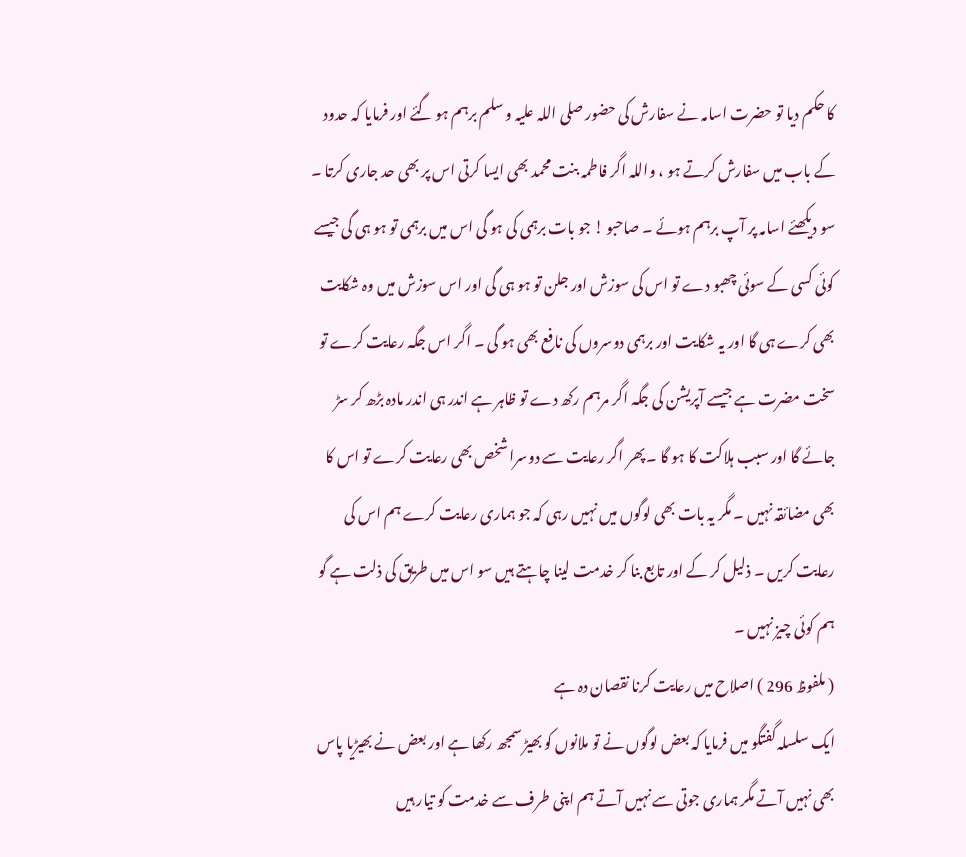کا حکم دیا تو حضرت اسامہ نے سفارش کی حضور صلی اللہ علیہ و سلم برہم ہو گئے اور فرمایا کہ حدود کے باب میں سفارش کرتے ہو ، واللہ اگر فاطمہ بنت محمد بھی ایسا کرتی اس پر بھی حد جاری کرتا ۔ سو دیکھئے اسامہ پر آپ برہم ہوئے ۔ صاحبو ! جو بات برہمی کی ہو گی اس میں برہمی تو ہو ہی گی جیسے کوئی کسی کے سوئی چھبو دے تو اس کی سوزش اور جلن تو ہو ہی گی اور اس سوزش میں وہ شکایت بھی کرے ہی گا اور یہ شکایت اور برہمی دوسروں کی نافع بھی ہو گی ۔ اگر اس جگہ رعایت کرے تو سخت مضرت ہے جیسے آپریشن کی جگہ اگر مرہم رکھ دے تو ظاہر ہے اندر ہی اندر مادہ بڑھ کر سڑ جائے گا اور سبب ہلاکت کا ہو گا ۔ پھر اگر رعایت سے دوسرا شخص بھی رعایت کرے تو اس کا بھی مضائقہ نہیں ۔ مگر یہ بات بھی لوگوں میں نہیں رہی کہ جو ہماری رعایت کرے ہم اس کی رعایت کریں ۔ ذلیل کر کے اور تابع بنا کر خدمت لینا چاہتے ہیں سو اس میں طریق کی ذلت ہے گو ہم کوئی چیز نہیں ۔
( ملفوظ 296 ) اصلاح میں رعایت کرنا نقصان دہ ہے
ایک سلسلہ گفتگو میں فرمایا کہ بعض لوگوں نے تو ملانوں کو بھیڑ سمجھ رکھا ہے اور بعض نے بھیڑیا پاس بھی نہیں آتے مگر ہماری جوتی سے نہیں آتے ہم اپنی طرف سے خدمت کو تیار ہیں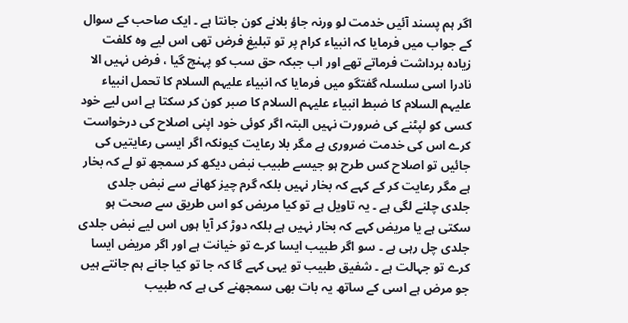اگر ہم پسند آئیں خدمت لو ورنہ جاؤ بلانے کون جانتا ہے ۔ ایک صاحب کے سوال کے جواب میں فرمایا کہ انبیاء کرام پر تو تبلیغ فرض تھی اس لیے وہ کلفت زیادہ برداشت فرماتے تھے اور اب جبکہ حق سب کو پہنچ گیا ، فرض نہیں الا نادرا اسی سلسلہ گفتگو میں فرمایا کہ انبیاء علیہم السلام کا تحمل انبیاء علیہم السلام کا ضبط انبیاء علیہم السلام کا صبر کون کر سکتا ہے اس لیے خود کسی کو لپٹنے کی ضرورت نہیں البتہ اگر کوئی خود اپنی اصلاح کی درخواست کرے اس کی خدمت ضروری ہے مگر بلا رعایت کیونکہ اگر ایسی رعایتیں کی جائیں تو اصلاح کس طرح ہو جیسے طبیب نبض دیکھ کر سمجھ تو لے کہ بخار ہے مگر رعایت کر کے کہے کہ بخار نہیں بلکہ گرم چیز کھانے سے نبض جلدی جلدی چلنے لگی ہے ۔ یہ تاویل ہے تو کیا مریض کو اس طریق سے صحت ہو سکتی ہے یا مریض کہے کہ بخار نہیں ہے بلکہ دوڑ کر آیا ہوں اس لیے نبض جلدی جلدی چل رہی ہے ۔ سو اگر طبیب ایسا کرے تو خیانت ہے اور اگر مریض ایسا کرے تو جہالت ہے ۔ شفیق طبیب تو یہی کہے گا کہ جا تو کیا جانے ہم جانتے ہیں جو مرض ہے اسی کے ساتھ یہ بات بھی سمجھنے کی ہے کہ طبیب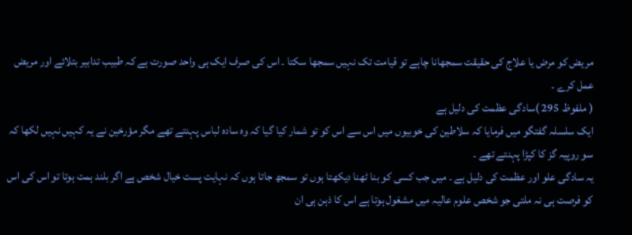مریض کو مرض یا علاج کی حقیقت سمجھانا چاہے تو قیامت تک نہیں سمجھا سکتا ۔ اس کی صرف ایک ہی واحد صورت ہے کہ طبیب تدابیر بتلائے اور مریض عمل کرے ۔
( ملفوظ 295 )سادگی عظمت کی دلیل ہے
ایک سلسلہ گفتگو میں فرمایا کہ سلاطین کی خوبیوں میں اس سے اس کو تو شمار کیا گیا کہ وہ سادہ لباس پہنتے تھے مگر مؤرخین نے یہ کہیں نہیں لکھا کہ سو روپیہ گز کا کپڑا پہنتے تھے ۔
یہ سادگی علو اور عظمت کی دلیل ہے ۔ میں جب کسی کو بنا ٹھنا دیکھتا ہوں تو سمجھ جاتا ہوں کہ نہایت پست خیال شخص ہے اگر بلند ہمت ہوتا تو اس کی اس کو فرصت ہی نہ ملتی جو شخص علوم عالیہ میں مشغول ہوتا ہے اس کا ذہن ہی ان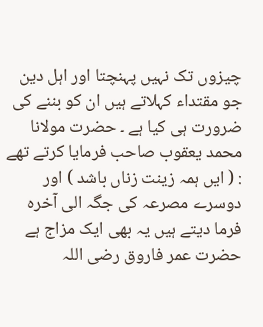چیزوں تک نہیں پہنچتا اور اہل دین جو مقتداء کہلاتے ہیں ان کو بننے کی ضرورت ہی کیا ہے ۔ حضرت مولانا محمد یعقوب صاحب فرمایا کرتے تھے : ( ایں ہمہ زینت زناں باشد ) اور دوسرے مصرعہ کی جگہ الی آخرہ فرما دیتے ہیں یہ بھی ایک مزاج ہے حضرت عمر فاروق رضی اللہ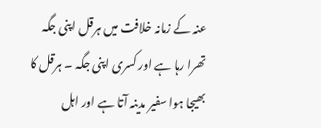عنہ کے زمانہ خلافت میں ہرقل اپنی جگہ تھرا رہا ہے اور کسری اپنی جگہ ۔ ہرقل کا بھیجا ہوا سفیر مدینہ آتا ہے اور اہل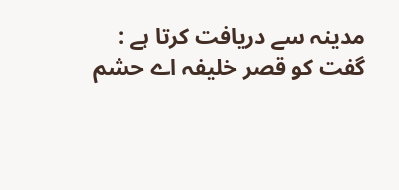مدینہ سے دریافت کرتا ہے :
گفت کو قصر خلیفہ اے حشم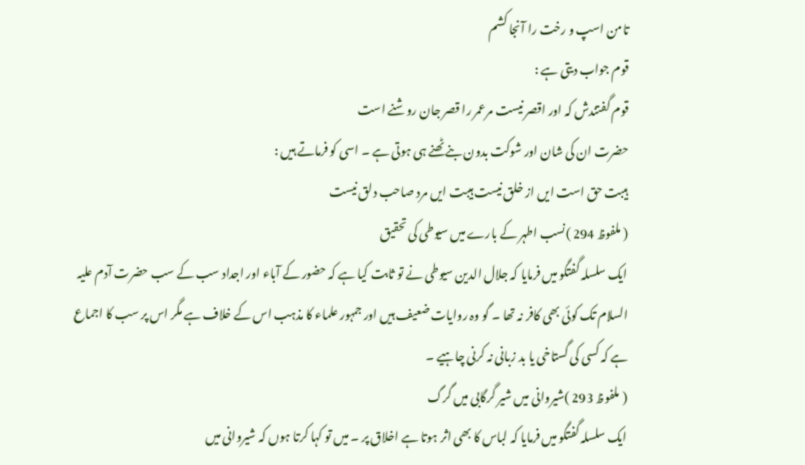تامن اسپ و رخت را آنجا کشم
قوم جواب دیتی ہے :
قوم گفتندش کہ اور اقصر نیست مرعمر را قصر جان روشنے است
حضرت ان کی شان اور شوکت بدون بنے ٹھنے ہی ہوتی ہے ۔ اسی کو فرماتے ہیں :
ہیبت حق است ایں از خلق نیست ہیبت ایں مرد صاحب دلق نیست
( ملفوظ 294 )نسب اطہر کے بارے میں سیوطی کی تحقیق
ایک سلسلہ گفتگو میں فرمایا کہ جلال الدین سیوطی نے تو ثابت کیا ہے کہ حضور کے آباء اور اجداد سب کے سب حضرت آدم علیہ السلام تک کوئی بھی کافر نہ تھا ۔ گو وہ روایات ضعیف ہیں اور جمہور علماء کا مذہب اس کے خلاف ہے مگر اس پر سب کا اجماع ہے کہ کسی کی گستاخی یا بد زبانی نہ کرنی چاہیے ۔
( ملفوظ 293 )شیروانی میں شیر گرگابی میں گرگ
ایک سلسلہ گفتگو میں فرمایا کہ لباس کا بھی اثر ہوتا ہے اخلاق پر ۔ میں تو کہا کرتا ہوں کہ شیروانی میں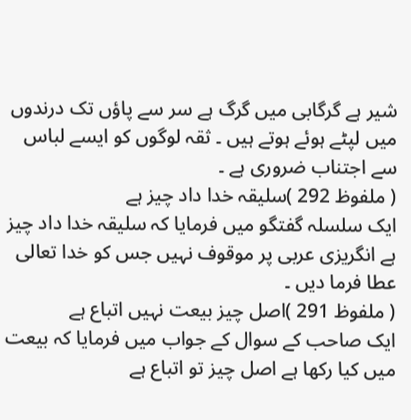شیر ہے گرگابی میں گرگ ہے سر سے پاؤں تک درندوں میں لپٹے ہوئے ہوتے ہیں ۔ ثقہ لوگوں کو ایسے لباس سے اجتناب ضروری ہے ۔
( ملفوظ 292 )سلیقہ خدا داد چیز ہے
ایک سلسلہ گفتگو میں فرمایا کہ سلیقہ خدا داد چیز ہے انگریزی عربی پر موقوف نہیں جس کو خدا تعالی عطا فرما دیں ۔
( ملفوظ 291 )اصل چیز بیعت نہیں اتباع ہے
ایک صاحب کے سوال کے جواب میں فرمایا کہ بیعت میں کیا رکھا ہے اصل چیز تو اتباع ہے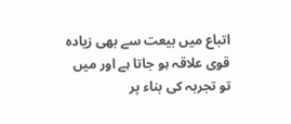اتباع میں بیعت سے بھی زیادہ قوی علاقہ ہو جاتا ہے اور میں تو تجربہ کی بناء پر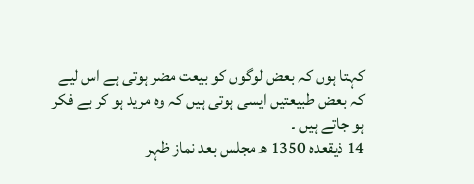کہتا ہوں کہ بعض لوگوں کو بیعت مضر ہوتی ہے اس لیے کہ بعض طبیعتیں ایسی ہوتی ہیں کہ وہ مرید ہو کر بے فکر ہو جاتے ہیں ۔
14 ذیقعدہ 1350 ھ مجلس بعد نماز ظہر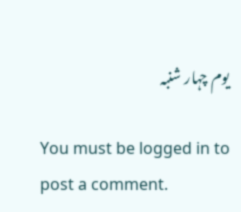یوم چہار شنبہ

You must be logged in to post a comment.